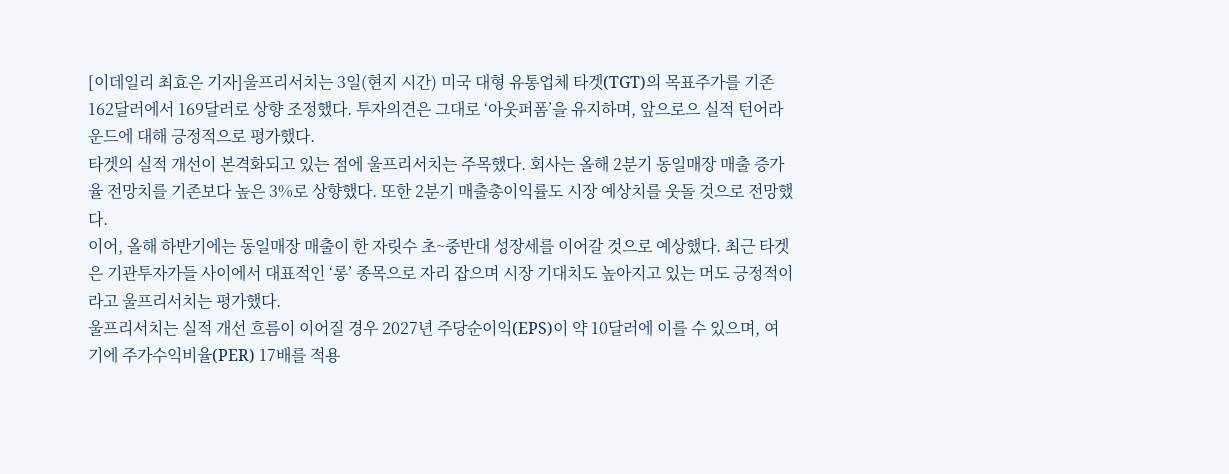[이데일리 최효은 기자]울프리서치는 3일(현지 시간) 미국 대형 유통업체 타겟(TGT)의 목표주가를 기존 162달러에서 169달러로 상향 조정했다. 투자의견은 그대로 ‘아웃퍼폼’을 유지하며, 앞으로으 실적 턴어라운드에 대해 긍정적으로 평가했다.
타겟의 실적 개선이 본격화되고 있는 점에 울프리서치는 주목했다. 회사는 올해 2분기 동일매장 매출 증가율 전망치를 기존보다 높은 3%로 상향했다. 또한 2분기 매출총이익률도 시장 예상치를 웃돌 것으로 전망했다.
이어, 올해 하반기에는 동일매장 매출이 한 자릿수 초~중반대 성장세를 이어갈 것으로 예상했다. 최근 타겟은 기관투자가들 사이에서 대표적인 ‘롱’ 종목으로 자리 잡으며 시장 기대치도 높아지고 있는 머도 긍정적이라고 울프리서치는 평가했다.
울프리서치는 실적 개선 흐름이 이어질 경우 2027년 주당순이익(EPS)이 약 10달러에 이를 수 있으며, 여기에 주가수익비율(PER) 17배를 적용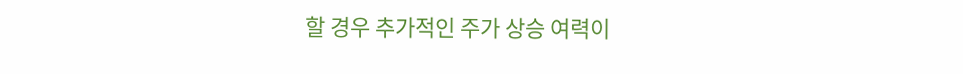할 경우 추가적인 주가 상승 여력이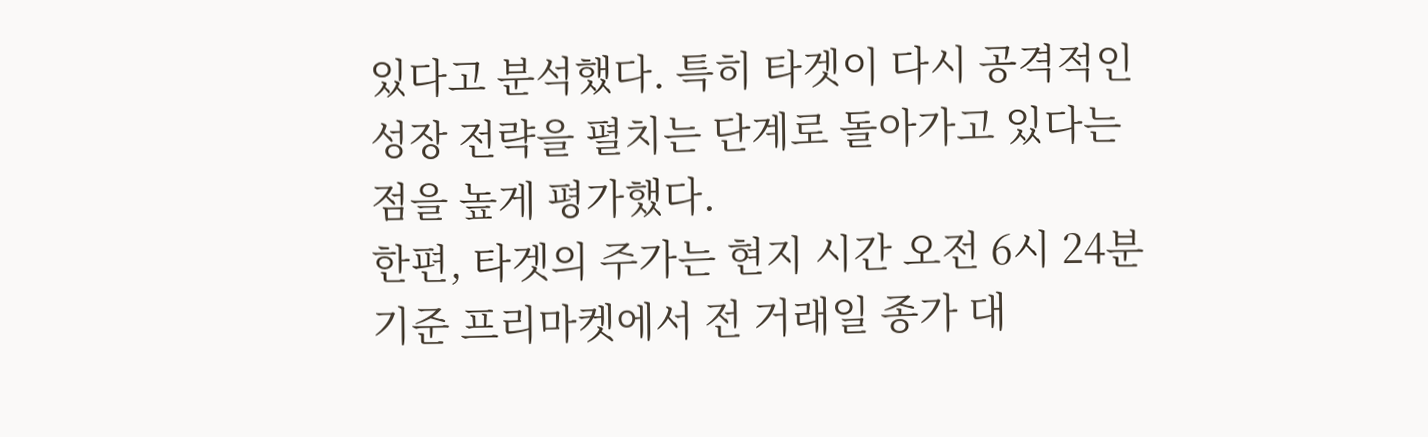있다고 분석했다. 특히 타겟이 다시 공격적인 성장 전략을 펼치는 단계로 돌아가고 있다는 점을 높게 평가했다.
한편, 타겟의 주가는 현지 시간 오전 6시 24분 기준 프리마켓에서 전 거래일 종가 대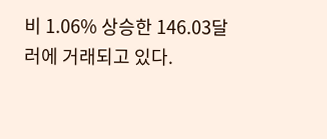비 1.06% 상승한 146.03달러에 거래되고 있다.